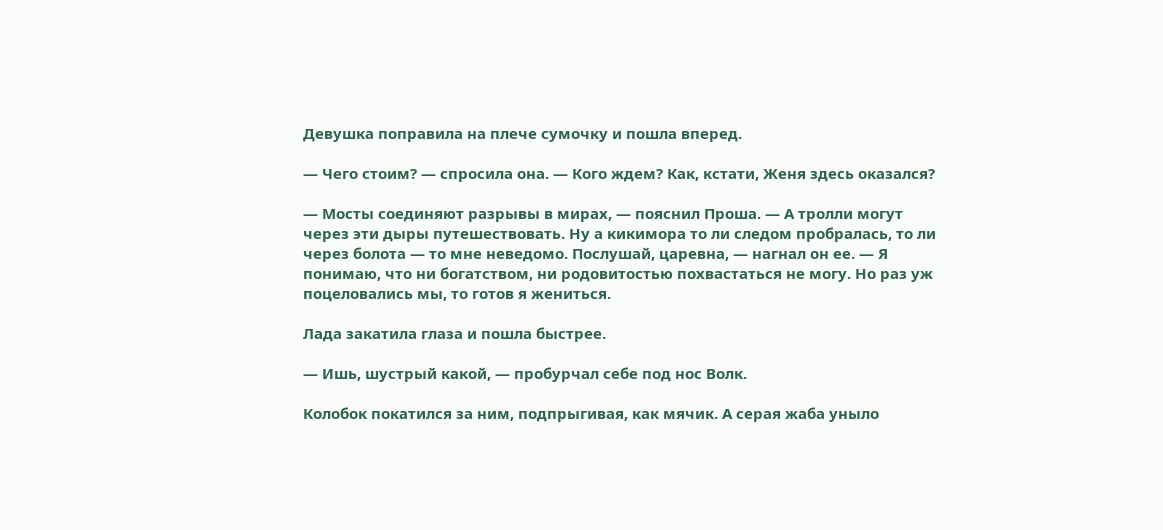Девушка поправила на плече сумочку и пошла вперед.

— Чего стоим? — спросила она. — Кого ждем? Как, кстати, Женя здесь оказался?

— Мосты соединяют разрывы в мирах, — пояснил Проша. — А тролли могут через эти дыры путешествовать. Ну а кикимора то ли следом пробралась, то ли через болота — то мне неведомо. Послушай, царевна, — нагнал он ее. — Я понимаю, что ни богатством, ни родовитостью похвастаться не могу. Но раз уж поцеловались мы, то готов я жениться.

Лада закатила глаза и пошла быстрее.

— Ишь, шустрый какой, — пробурчал себе под нос Волк.

Колобок покатился за ним, подпрыгивая, как мячик. А серая жаба уныло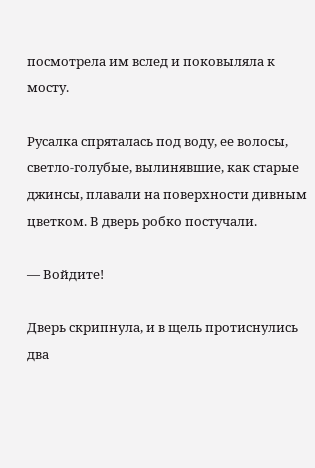посмотрела им вслед и поковыляла к мосту.

Русалка спряталась под воду, ее волосы, светло-голубые, вылинявшие, как старые джинсы, плавали на поверхности дивным цветком. В дверь робко постучали.

— Войдите!

Дверь скрипнула, и в щель протиснулись два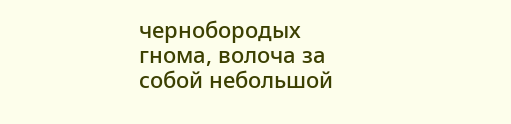чернобородых гнома, волоча за собой небольшой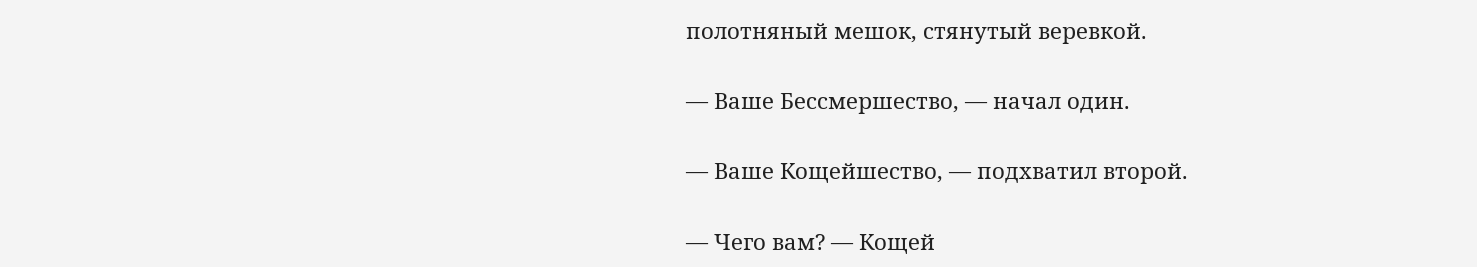полотняный мешок, стянутый веревкой.

— Ваше Бессмершество, — начал один.

— Ваше Кощейшество, — подхватил второй.

— Чего вам? — Кощей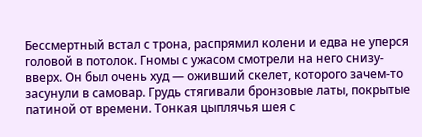Бессмертный встал с трона, распрямил колени и едва не уперся головой в потолок. Гномы с ужасом смотрели на него снизу-вверх. Он был очень худ — оживший скелет, которого зачем-то засунули в самовар. Грудь стягивали бронзовые латы, покрытые патиной от времени. Тонкая цыплячья шея с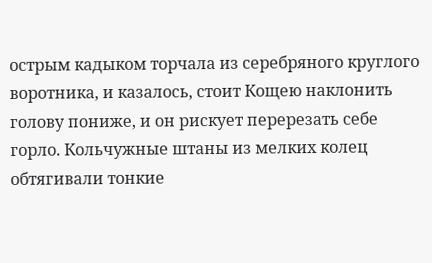острым кадыком торчала из серебряного круглого воротника, и казалось, стоит Кощею наклонить голову пониже, и он рискует перерезать себе горло. Кольчужные штаны из мелких колец обтягивали тонкие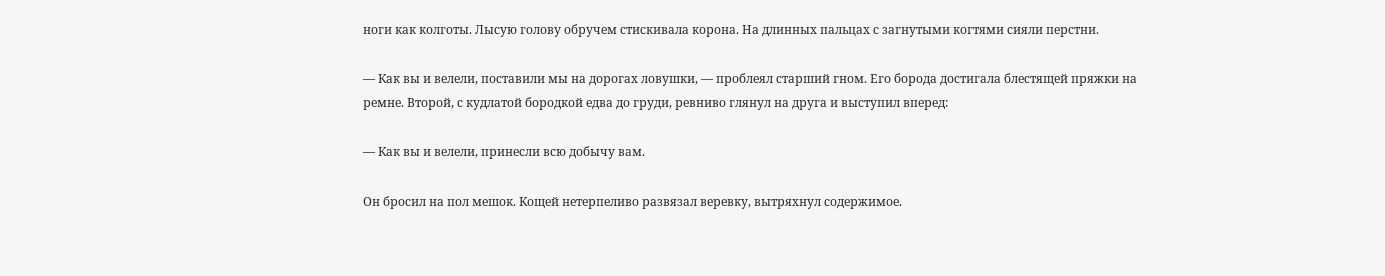ноги как колготы. Лысую голову обручем стискивала корона. На длинных пальцах с загнутыми когтями сияли перстни.

— Как вы и велели, поставили мы на дорогах ловушки, — проблеял старший гном. Его борода достигала блестящей пряжки на ремне. Второй, с кудлатой бородкой едва до груди, ревниво глянул на друга и выступил вперед:

— Как вы и велели, принесли всю добычу вам.

Он бросил на пол мешок. Кощей нетерпеливо развязал веревку, вытряхнул содержимое.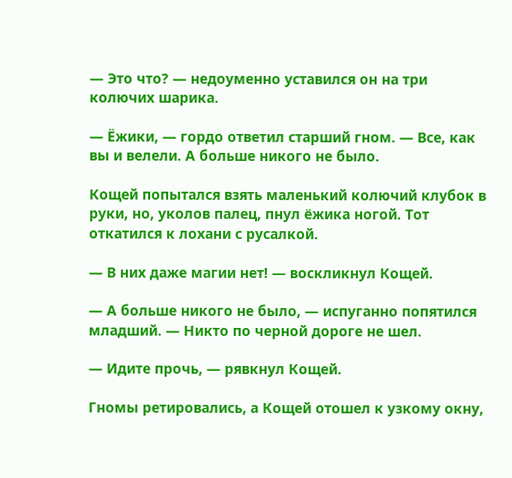— Это что? — недоуменно уставился он на три колючих шарика.

— Ёжики, — гордо ответил старший гном. — Все, как вы и велели. А больше никого не было.

Кощей попытался взять маленький колючий клубок в руки, но, уколов палец, пнул ёжика ногой. Тот откатился к лохани с русалкой.

— В них даже магии нет! — воскликнул Кощей.

— А больше никого не было, — испуганно попятился младший. — Никто по черной дороге не шел.

— Идите прочь, — рявкнул Кощей.

Гномы ретировались, а Кощей отошел к узкому окну,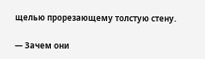щелью прорезающему толстую стену.

— Зачем они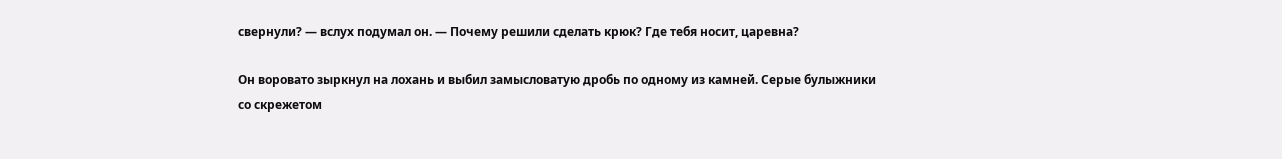свернули? — вслух подумал он. — Почему решили сделать крюк? Где тебя носит, царевна?

Он воровато зыркнул на лохань и выбил замысловатую дробь по одному из камней. Серые булыжники со скрежетом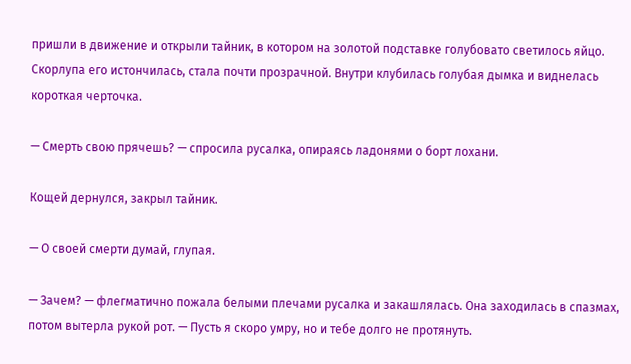пришли в движение и открыли тайник, в котором на золотой подставке голубовато светилось яйцо. Скорлупа его истончилась, стала почти прозрачной. Внутри клубилась голубая дымка и виднелась короткая черточка.

— Смерть свою прячешь? — спросила русалка, опираясь ладонями о борт лохани.

Кощей дернулся, закрыл тайник.

— О своей смерти думай, глупая.

— Зачем? — флегматично пожала белыми плечами русалка и закашлялась. Она заходилась в спазмах, потом вытерла рукой рот. — Пусть я скоро умру, но и тебе долго не протянуть.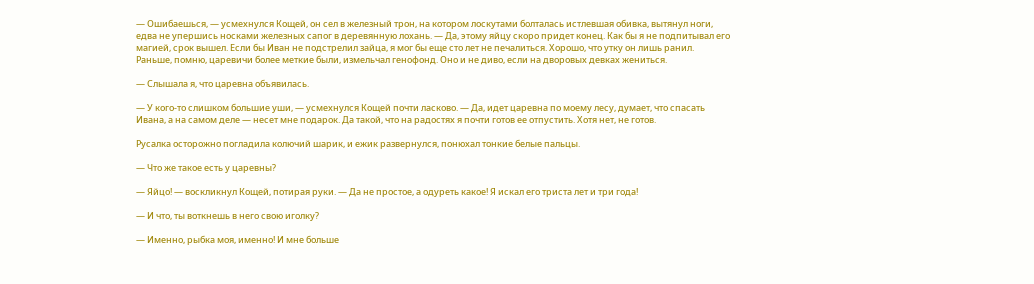— Ошибаешься, — усмехнулся Кощей, он сел в железный трон, на котором лоскутами болталась истлевшая обивка, вытянул ноги, едва не упершись носками железных сапог в деревянную лохань. — Да, этому яйцу скоро придет конец. Как бы я не подпитывал его магией, срок вышел. Если бы Иван не подстрелил зайца, я мог бы еще сто лет не печалиться. Хорошо, что утку он лишь ранил. Раньше, помню, царевичи более меткие были, измельчал генофонд. Оно и не диво, если на дворовых девках жениться.

— Слышала я, что царевна объявилась.

— У кого-то слишком большие уши, — усмехнулся Кощей почти ласково. — Да, идет царевна по моему лесу, думает, что спасать Ивана, а на самом деле — несет мне подарок. Да такой, что на радостях я почти готов ее отпустить. Хотя нет, не готов.

Русалка осторожно погладила колючий шарик, и ежик развернулся, понюхал тонкие белые пальцы.

— Что же такое есть у царевны?

— Яйцо! — воскликнул Кощей, потирая руки. — Да не простое, а одуреть какое! Я искал его триста лет и три года!

— И что, ты воткнешь в него свою иголку?

— Именно, рыбка моя, именно! И мне больше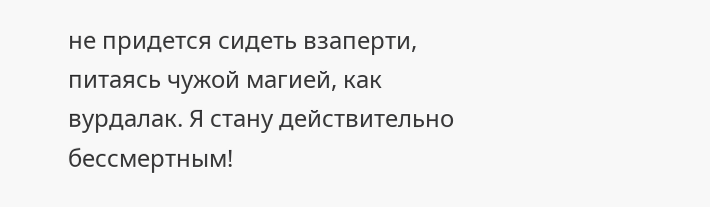не придется сидеть взаперти, питаясь чужой магией, как вурдалак. Я стану действительно бессмертным!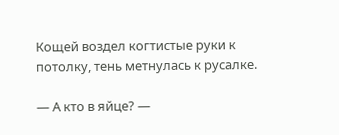Кощей воздел когтистые руки к потолку, тень метнулась к русалке.

— А кто в яйце? —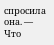спросила она. — Что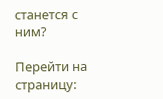станется с ним?

Перейти на страницу: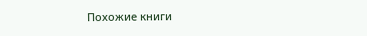Похожие книги